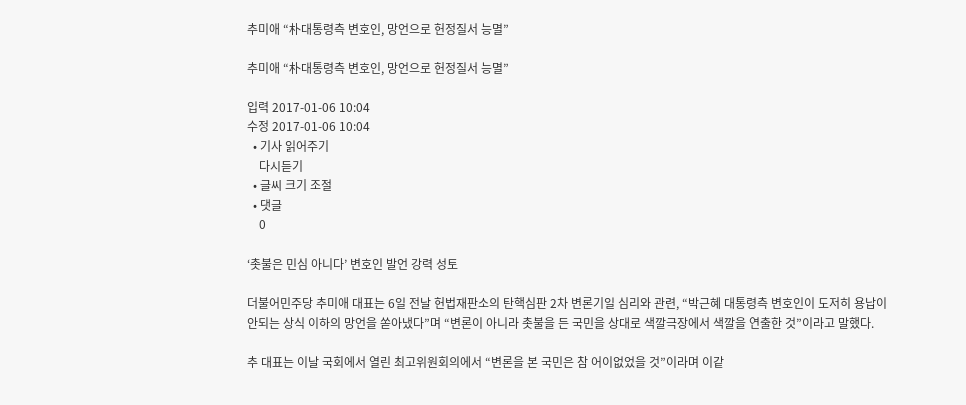추미애 “朴대통령측 변호인, 망언으로 헌정질서 능멸”

추미애 “朴대통령측 변호인, 망언으로 헌정질서 능멸”

입력 2017-01-06 10:04
수정 2017-01-06 10:04
  • 기사 읽어주기
    다시듣기
  • 글씨 크기 조절
  • 댓글
    0

‘촛불은 민심 아니다’ 변호인 발언 강력 성토

더불어민주당 추미애 대표는 6일 전날 헌법재판소의 탄핵심판 2차 변론기일 심리와 관련, “박근혜 대통령측 변호인이 도저히 용납이 안되는 상식 이하의 망언을 쏟아냈다”며 “변론이 아니라 촛불을 든 국민을 상대로 색깔극장에서 색깔을 연출한 것”이라고 말했다.

추 대표는 이날 국회에서 열린 최고위원회의에서 “변론을 본 국민은 참 어이없었을 것”이라며 이같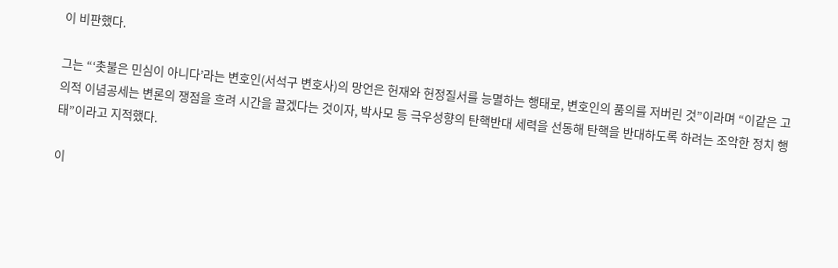이 비판했다.

그는 “‘촛불은 민심이 아니다’라는 변호인(서석구 변호사)의 망언은 헌재와 헌정질서를 능멸하는 행태로, 변호인의 품의를 저버린 것”이라며 “이같은 고의적 이념공세는 변론의 쟁점을 흐려 시간을 끌겠다는 것이자, 박사모 등 극우성향의 탄핵반대 세력을 선동해 탄핵을 반대하도록 하려는 조악한 정치 행태”이라고 지적했다.

이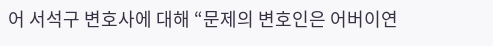어 서석구 변호사에 대해 “문제의 변호인은 어버이연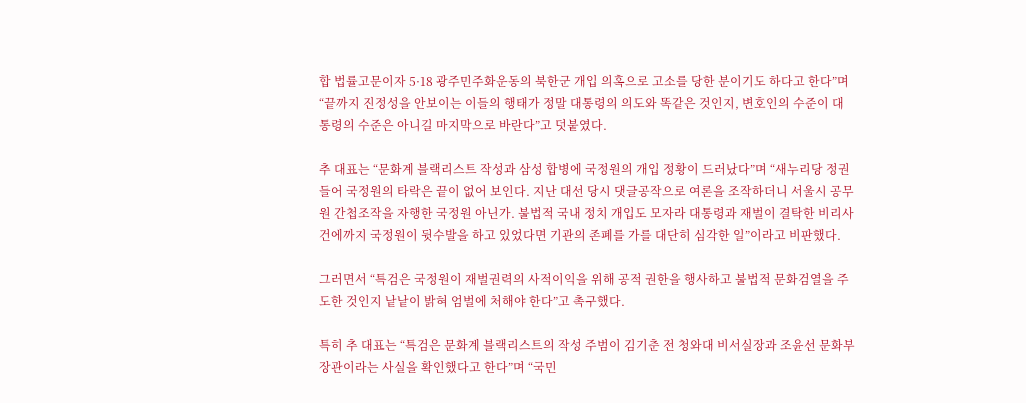합 법률고문이자 5·18 광주민주화운동의 북한군 개입 의혹으로 고소를 당한 분이기도 하다고 한다”며 “끝까지 진정성을 안보이는 이들의 행태가 정말 대통령의 의도와 똑같은 것인지, 변호인의 수준이 대통령의 수준은 아니길 마지막으로 바란다”고 덧붙였다.

추 대표는 “문화계 블랙리스트 작성과 삼성 합병에 국정원의 개입 정황이 드러났다”며 “새누리당 정권 들어 국정원의 타락은 끝이 없어 보인다. 지난 대선 당시 댓글공작으로 여론을 조작하더니 서울시 공무원 간첩조작을 자행한 국정원 아닌가. 불법적 국내 정치 개입도 모자라 대통령과 재벌이 결탁한 비리사건에까지 국정원이 뒷수발을 하고 있었다면 기관의 존폐를 가를 대단히 심각한 일”이라고 비판했다.

그러면서 “특검은 국정원이 재벌권력의 사적이익을 위해 공적 권한을 행사하고 불법적 문화검열을 주도한 것인지 낱낱이 밝혀 엄벌에 처해야 한다”고 촉구했다.

특히 추 대표는 “특검은 문화계 블랙리스트의 작성 주범이 김기춘 전 청와대 비서실장과 조윤선 문화부 장관이라는 사실을 확인했다고 한다”며 “국민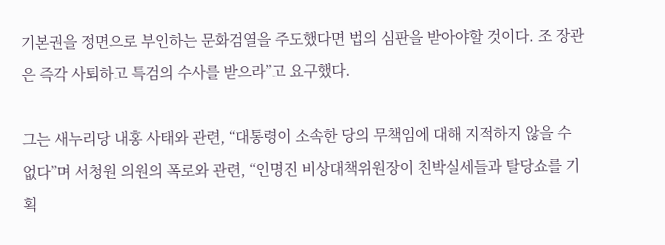기본권을 정면으로 부인하는 문화검열을 주도했다면 법의 심판을 받아야할 것이다. 조 장관은 즉각 사퇴하고 특검의 수사를 받으라”고 요구했다.

그는 새누리당 내홍 사태와 관련, “대통령이 소속한 당의 무책임에 대해 지적하지 않을 수 없다”며 서청원 의원의 폭로와 관련, “인명진 비상대책위원장이 친박실세들과 탈당쇼를 기획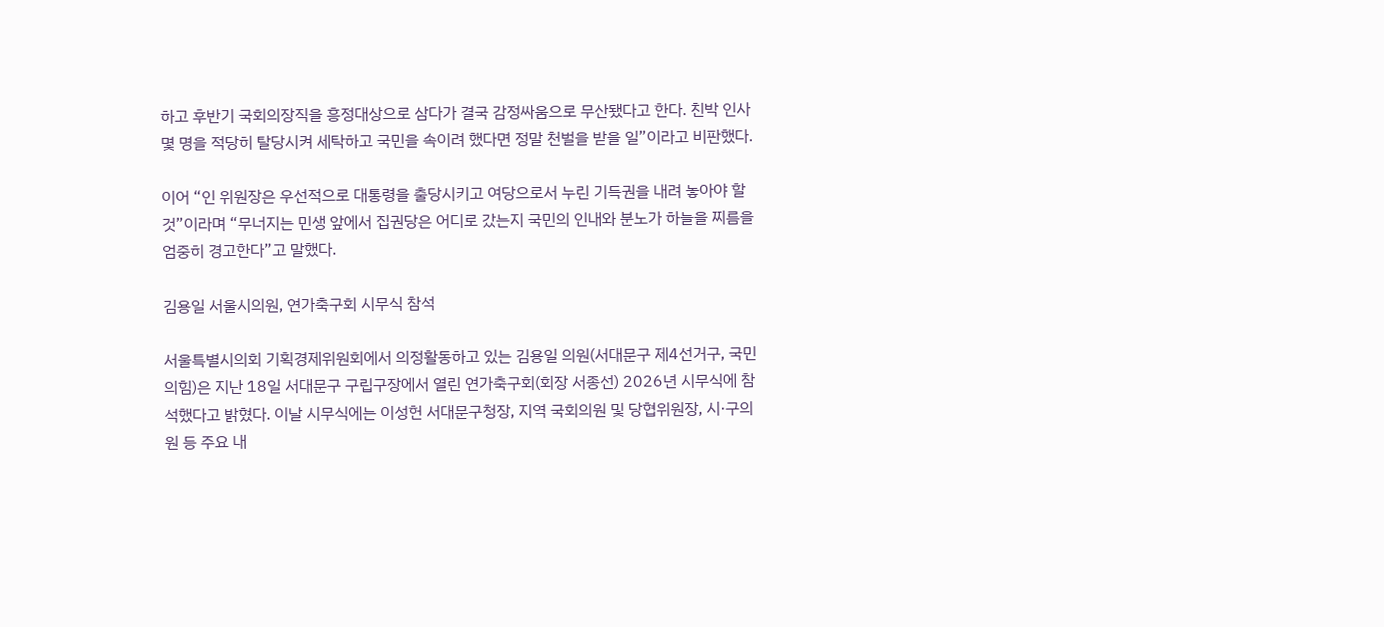하고 후반기 국회의장직을 흥정대상으로 삼다가 결국 감정싸움으로 무산됐다고 한다. 친박 인사 몇 명을 적당히 탈당시켜 세탁하고 국민을 속이려 했다면 정말 천벌을 받을 일”이라고 비판했다.

이어 “인 위원장은 우선적으로 대통령을 출당시키고 여당으로서 누린 기득권을 내려 놓아야 할 것”이라며 “무너지는 민생 앞에서 집권당은 어디로 갔는지 국민의 인내와 분노가 하늘을 찌름을 엄중히 경고한다”고 말했다.

김용일 서울시의원, 연가축구회 시무식 참석

서울특별시의회 기획경제위원회에서 의정활동하고 있는 김용일 의원(서대문구 제4선거구, 국민의힘)은 지난 18일 서대문구 구립구장에서 열린 연가축구회(회장 서종선) 2026년 시무식에 참석했다고 밝혔다. 이날 시무식에는 이성헌 서대문구청장, 지역 국회의원 및 당협위원장, 시·구의원 등 주요 내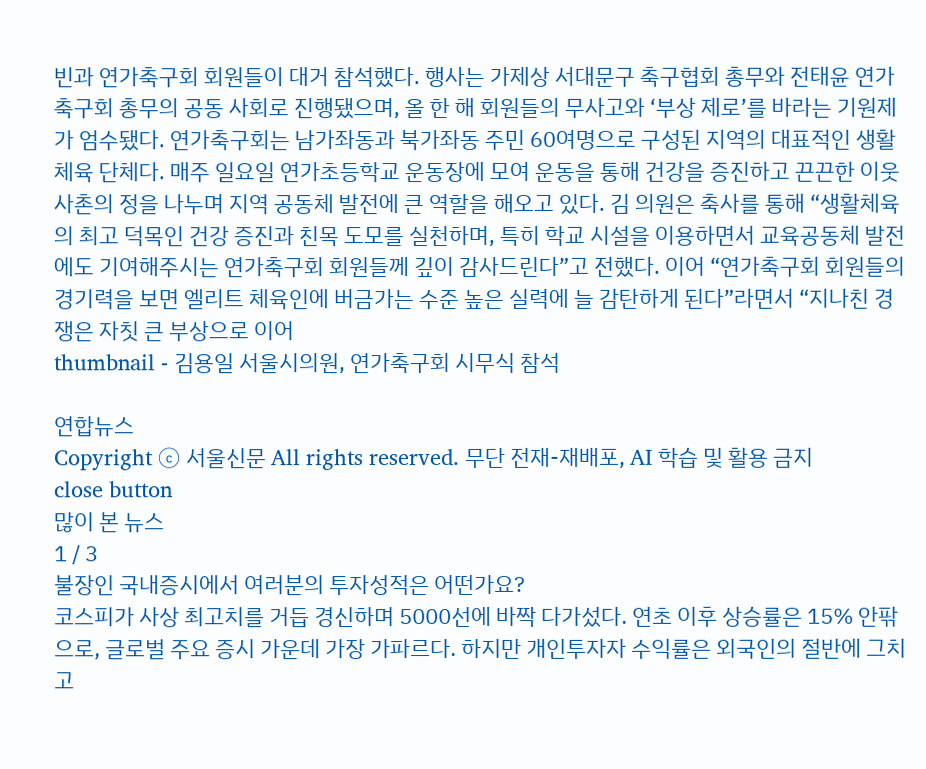빈과 연가축구회 회원들이 대거 참석했다. 행사는 가제상 서대문구 축구협회 총무와 전태윤 연가축구회 총무의 공동 사회로 진행됐으며, 올 한 해 회원들의 무사고와 ‘부상 제로’를 바라는 기원제가 엄수됐다. 연가축구회는 남가좌동과 북가좌동 주민 60여명으로 구성된 지역의 대표적인 생활체육 단체다. 매주 일요일 연가초등학교 운동장에 모여 운동을 통해 건강을 증진하고 끈끈한 이웃사촌의 정을 나누며 지역 공동체 발전에 큰 역할을 해오고 있다. 김 의원은 축사를 통해 “생활체육의 최고 덕목인 건강 증진과 친목 도모를 실천하며, 특히 학교 시설을 이용하면서 교육공동체 발전에도 기여해주시는 연가축구회 회원들께 깊이 감사드린다”고 전했다. 이어 “연가축구회 회원들의 경기력을 보면 엘리트 체육인에 버금가는 수준 높은 실력에 늘 감탄하게 된다”라면서 “지나친 경쟁은 자칫 큰 부상으로 이어
thumbnail - 김용일 서울시의원, 연가축구회 시무식 참석

연합뉴스
Copyright ⓒ 서울신문 All rights reserved. 무단 전재-재배포, AI 학습 및 활용 금지
close button
많이 본 뉴스
1 / 3
불장인 국내증시에서 여러분의 투자성적은 어떤가요?
코스피가 사상 최고치를 거듭 경신하며 5000선에 바짝 다가섰다. 연초 이후 상승률은 15% 안팎으로, 글로벌 주요 증시 가운데 가장 가파르다. 하지만 개인투자자 수익률은 외국인의 절반에 그치고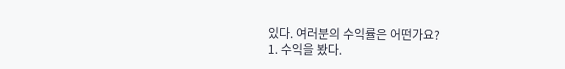있다. 여러분의 수익률은 어떤가요?
1. 수익을 봤다.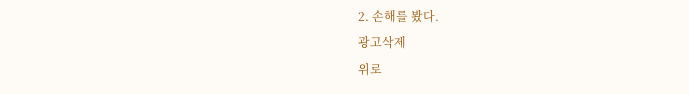2. 손해를 봤다.
광고삭제
위로